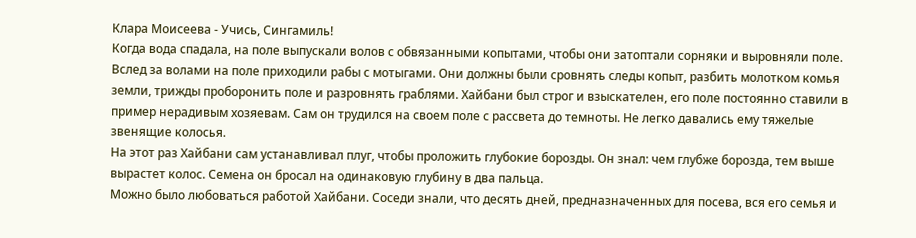Клара Моисеева - Учись, Сингамиль!
Когда вода спадала, на поле выпускали волов с обвязанными копытами, чтобы они затоптали сорняки и выровняли поле. Вслед за волами на поле приходили рабы с мотыгами. Они должны были сровнять следы копыт, разбить молотком комья земли, трижды проборонить поле и разровнять граблями. Хайбани был строг и взыскателен, его поле постоянно ставили в пример нерадивым хозяевам. Сам он трудился на своем поле с рассвета до темноты. Не легко давались ему тяжелые звенящие колосья.
На этот раз Хайбани сам устанавливал плуг, чтобы проложить глубокие борозды. Он знал: чем глубже борозда, тем выше вырастет колос. Семена он бросал на одинаковую глубину в два пальца.
Можно было любоваться работой Хайбани. Соседи знали, что десять дней, предназначенных для посева, вся его семья и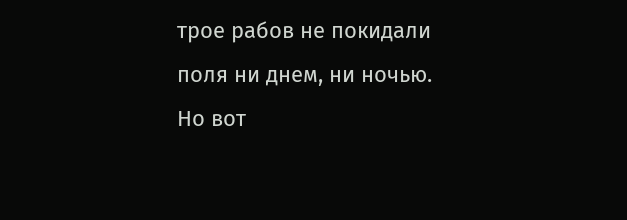трое рабов не покидали поля ни днем, ни ночью.
Но вот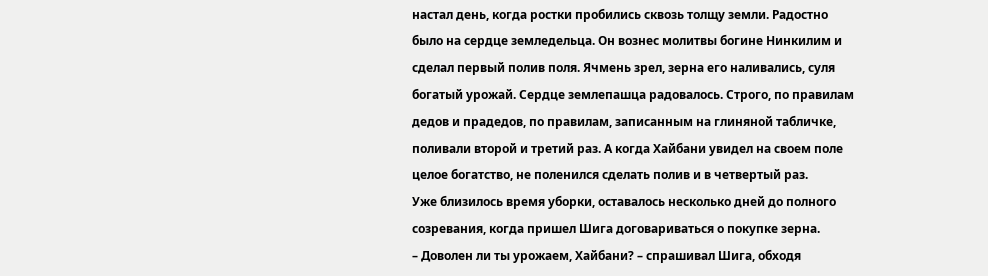настал день, когда ростки пробились сквозь толщу земли. Радостно было на сердце земледельца. Он вознес молитвы богине Нинкилим и сделал первый полив поля. Ячмень зрел, зерна его наливались, суля богатый урожай. Сердце землепашца радовалось. Строго, по правилам дедов и прадедов, по правилам, записанным на глиняной табличке, поливали второй и третий раз. А когда Хайбани увидел на своем поле целое богатство, не поленился сделать полив и в четвертый раз.
Уже близилось время уборки, оставалось несколько дней до полного созревания, когда пришел Шига договариваться о покупке зерна.
– Доволен ли ты урожаем, Хайбани? – спрашивал Шига, обходя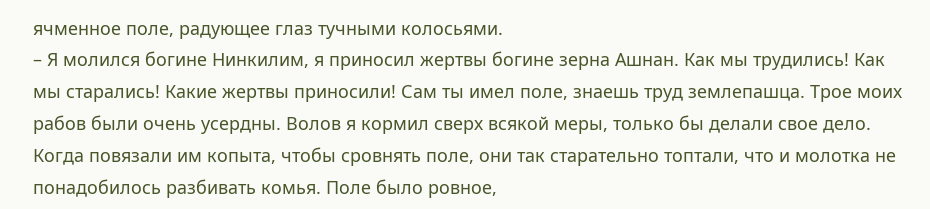ячменное поле, радующее глаз тучными колосьями.
– Я молился богине Нинкилим, я приносил жертвы богине зерна Ашнан. Как мы трудились! Как мы старались! Какие жертвы приносили! Сам ты имел поле, знаешь труд землепашца. Трое моих рабов были очень усердны. Волов я кормил сверх всякой меры, только бы делали свое дело. Когда повязали им копыта, чтобы сровнять поле, они так старательно топтали, что и молотка не понадобилось разбивать комья. Поле было ровное,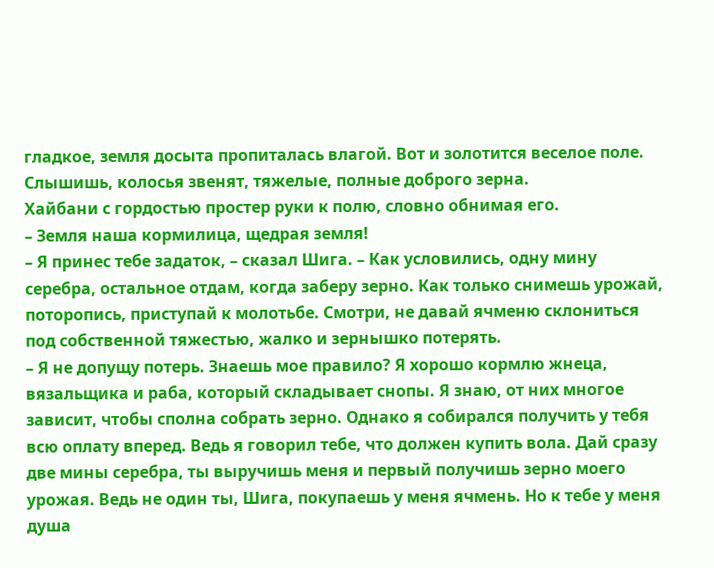гладкое, земля досыта пропиталась влагой. Вот и золотится веселое поле. Слышишь, колосья звенят, тяжелые, полные доброго зерна.
Хайбани с гордостью простер руки к полю, словно обнимая его.
– Земля наша кормилица, щедрая земля!
– Я принес тебе задаток, – сказал Шига. – Как условились, одну мину серебра, остальное отдам, когда заберу зерно. Как только снимешь урожай, поторопись, приступай к молотьбе. Смотри, не давай ячменю склониться под собственной тяжестью, жалко и зернышко потерять.
– Я не допущу потерь. Знаешь мое правило? Я хорошо кормлю жнеца, вязальщика и раба, который складывает снопы. Я знаю, от них многое зависит, чтобы сполна собрать зерно. Однако я собирался получить у тебя всю оплату вперед. Ведь я говорил тебе, что должен купить вола. Дай сразу две мины серебра, ты выручишь меня и первый получишь зерно моего урожая. Ведь не один ты, Шига, покупаешь у меня ячмень. Но к тебе у меня душа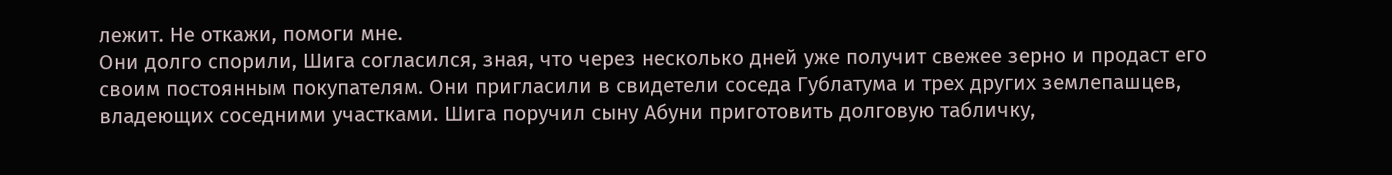лежит. Не откажи, помоги мне.
Они долго спорили, Шига согласился, зная, что через несколько дней уже получит свежее зерно и продаст его своим постоянным покупателям. Они пригласили в свидетели соседа Гублатума и трех других землепашцев, владеющих соседними участками. Шига поручил сыну Абуни приготовить долговую табличку,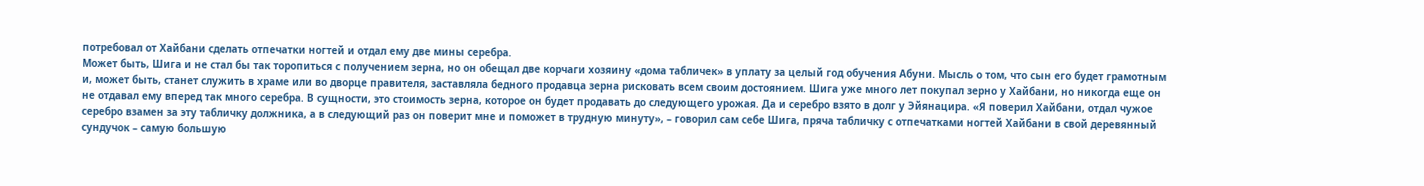потребовал от Хайбани сделать отпечатки ногтей и отдал ему две мины серебра.
Может быть, Шига и не стал бы так торопиться с получением зерна, но он обещал две корчаги хозяину «дома табличек» в уплату за целый год обучения Абуни. Мысль о том, что сын его будет грамотным и, может быть, станет служить в храме или во дворце правителя, заставляла бедного продавца зерна рисковать всем своим достоянием. Шига уже много лет покупал зерно у Хайбани, но никогда еще он не отдавал ему вперед так много серебра. В сущности, это стоимость зерна, которое он будет продавать до следующего урожая. Да и серебро взято в долг у Эйянацира. «Я поверил Хайбани, отдал чужое серебро взамен за эту табличку должника, а в следующий раз он поверит мне и поможет в трудную минуту», – говорил сам себе Шига, пряча табличку с отпечатками ногтей Хайбани в свой деревянный сундучок – самую большую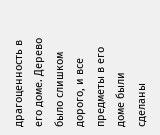драгоценность в его доме. Дерево было слишком дорого, и все предметы в его доме были сделаны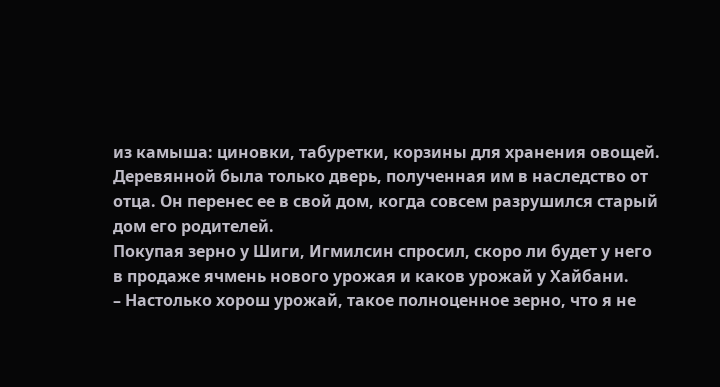из камыша: циновки, табуретки, корзины для хранения овощей. Деревянной была только дверь, полученная им в наследство от отца. Он перенес ее в свой дом, когда совсем разрушился старый дом его родителей.
Покупая зерно у Шиги, Игмилсин спросил, скоро ли будет у него в продаже ячмень нового урожая и каков урожай у Хайбани.
– Настолько хорош урожай, такое полноценное зерно, что я не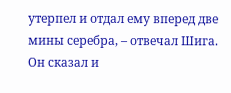утерпел и отдал ему вперед две мины серебра, – отвечал Шига. Он сказал и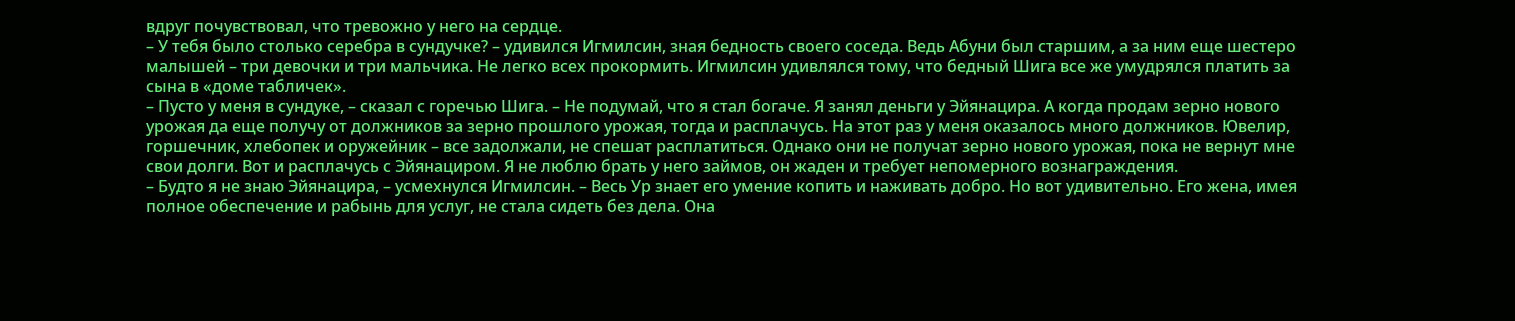вдруг почувствовал, что тревожно у него на сердце.
– У тебя было столько серебра в сундучке? – удивился Игмилсин, зная бедность своего соседа. Ведь Абуни был старшим, а за ним еще шестеро малышей – три девочки и три мальчика. Не легко всех прокормить. Игмилсин удивлялся тому, что бедный Шига все же умудрялся платить за сына в «доме табличек».
– Пусто у меня в сундуке, – сказал с горечью Шига. – Не подумай, что я стал богаче. Я занял деньги у Эйянацира. А когда продам зерно нового урожая да еще получу от должников за зерно прошлого урожая, тогда и расплачусь. На этот раз у меня оказалось много должников. Ювелир, горшечник, хлебопек и оружейник – все задолжали, не спешат расплатиться. Однако они не получат зерно нового урожая, пока не вернут мне свои долги. Вот и расплачусь с Эйянациром. Я не люблю брать у него займов, он жаден и требует непомерного вознаграждения.
– Будто я не знаю Эйянацира, – усмехнулся Игмилсин. – Весь Ур знает его умение копить и наживать добро. Но вот удивительно. Его жена, имея полное обеспечение и рабынь для услуг, не стала сидеть без дела. Она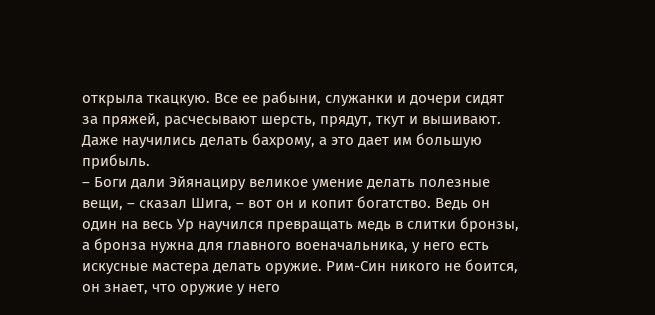открыла ткацкую. Все ее рабыни, служанки и дочери сидят за пряжей, расчесывают шерсть, прядут, ткут и вышивают. Даже научились делать бахрому, а это дает им большую прибыль.
– Боги дали Эйянациру великое умение делать полезные вещи, – сказал Шига, – вот он и копит богатство. Ведь он один на весь Ур научился превращать медь в слитки бронзы, а бронза нужна для главного военачальника, у него есть искусные мастера делать оружие. Рим-Син никого не боится, он знает, что оружие у него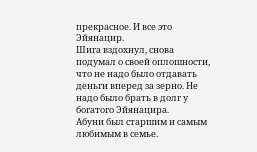прекрасное. И все это Эйянацир.
Шига вздохнул, снова подумал о своей оплошности, что не надо было отдавать деньги вперед за зерно. Не надо было брать в долг у богатого Эйянацира.
Абуни был старшим и самым любимым в семье.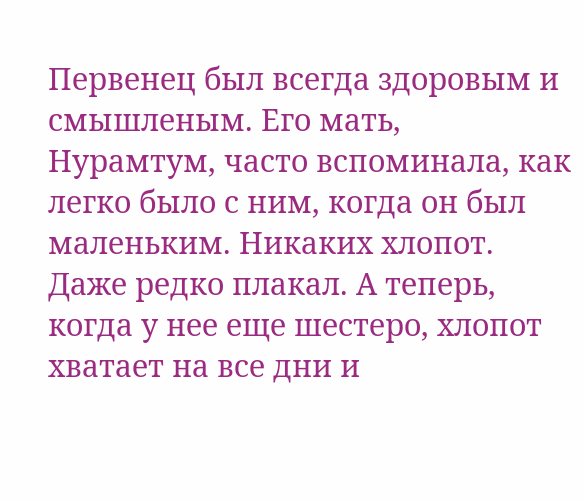Первенец был всегда здоровым и смышленым. Его мать, Нурамтум, часто вспоминала, как легко было с ним, когда он был маленьким. Никаких хлопот. Даже редко плакал. А теперь, когда у нее еще шестеро, хлопот хватает на все дни и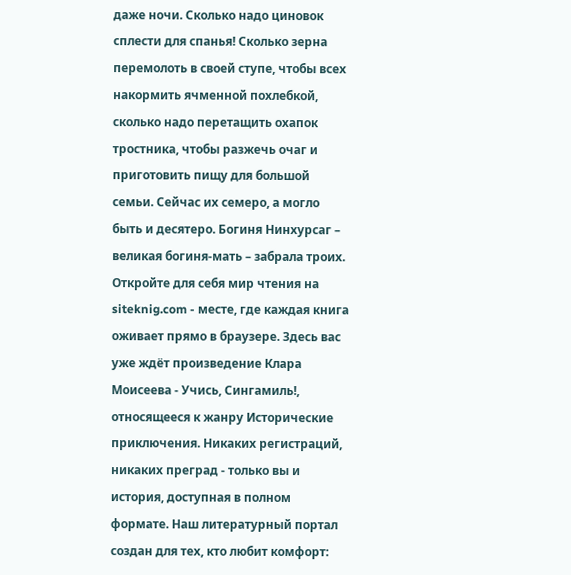даже ночи. Сколько надо циновок сплести для спанья! Сколько зерна перемолоть в своей ступе, чтобы всех накормить ячменной похлебкой, сколько надо перетащить охапок тростника, чтобы разжечь очаг и приготовить пищу для большой семьи. Сейчас их семеро, а могло быть и десятеро. Богиня Нинхурсаг – великая богиня-мать – забрала троих.
Откройте для себя мир чтения на siteknig.com - месте, где каждая книга оживает прямо в браузере. Здесь вас уже ждёт произведение Клара Моисеева - Учись, Сингамиль!, относящееся к жанру Исторические приключения. Никаких регистраций, никаких преград - только вы и история, доступная в полном формате. Наш литературный портал создан для тех, кто любит комфорт: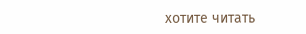хотите читать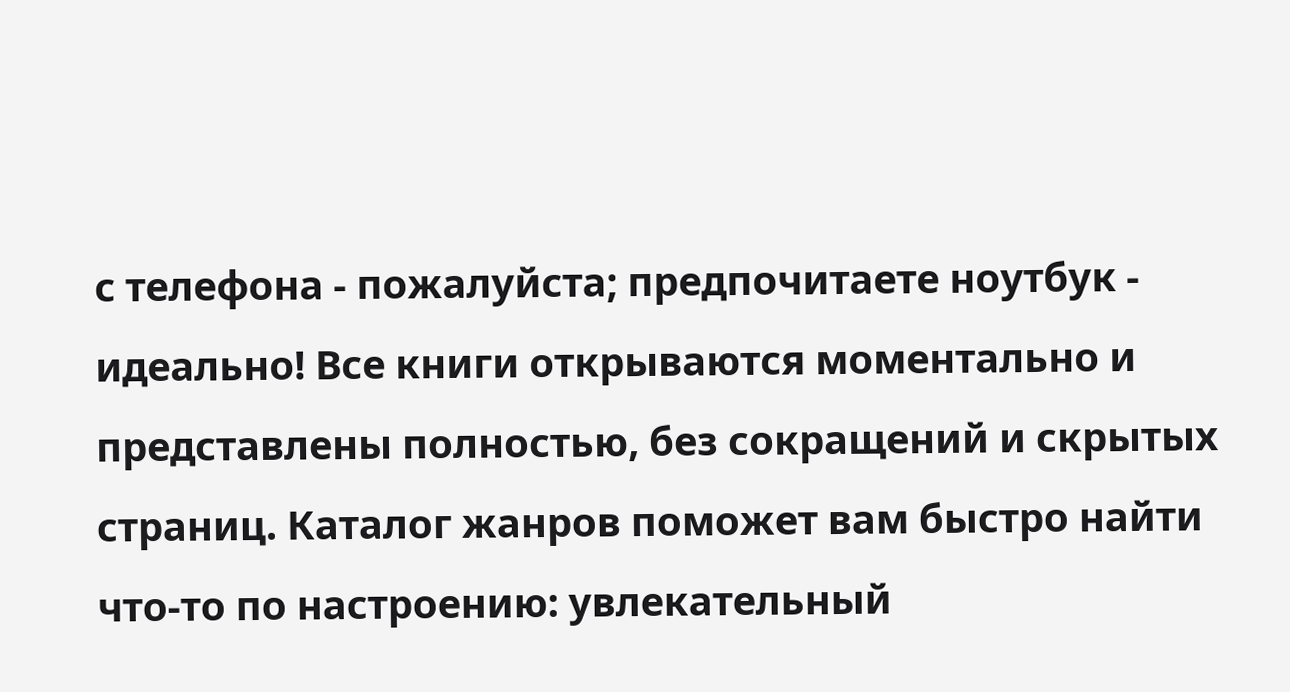с телефона - пожалуйста; предпочитаете ноутбук - идеально! Все книги открываются моментально и представлены полностью, без сокращений и скрытых страниц. Каталог жанров поможет вам быстро найти что-то по настроению: увлекательный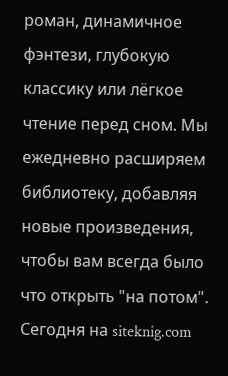роман, динамичное фэнтези, глубокую классику или лёгкое чтение перед сном. Мы ежедневно расширяем библиотеку, добавляя новые произведения, чтобы вам всегда было что открыть "на потом". Сегодня на siteknig.com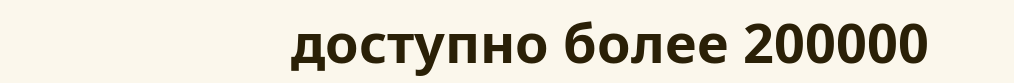доступно более 200000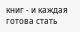книг - и каждая готова стать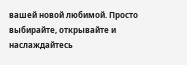вашей новой любимой. Просто выбирайте, открывайте и наслаждайтесь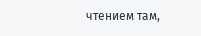чтением там,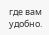где вам удобно.